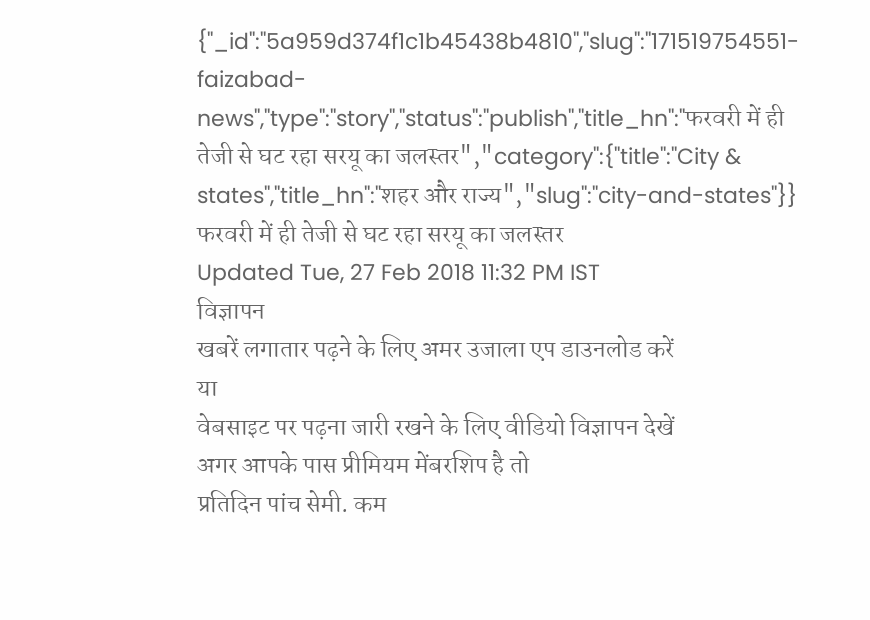{"_id":"5a959d374f1c1b45438b4810","slug":"171519754551-faizabad-news","type":"story","status":"publish","title_hn":"फरवरी में ही तेजी से घट रहा सरयू का जलस्तर","category":{"title":"City & states","title_hn":"शहर और राज्य","slug":"city-and-states"}}
फरवरी में ही तेजी से घट रहा सरयू का जलस्तर
Updated Tue, 27 Feb 2018 11:32 PM IST
विज्ञापन
खबरें लगातार पढ़ने के लिए अमर उजाला एप डाउनलोड करें
या
वेबसाइट पर पढ़ना जारी रखने के लिए वीडियो विज्ञापन देखें
अगर आपके पास प्रीमियम मेंबरशिप है तो
प्रतिदिन पांच सेमी. कम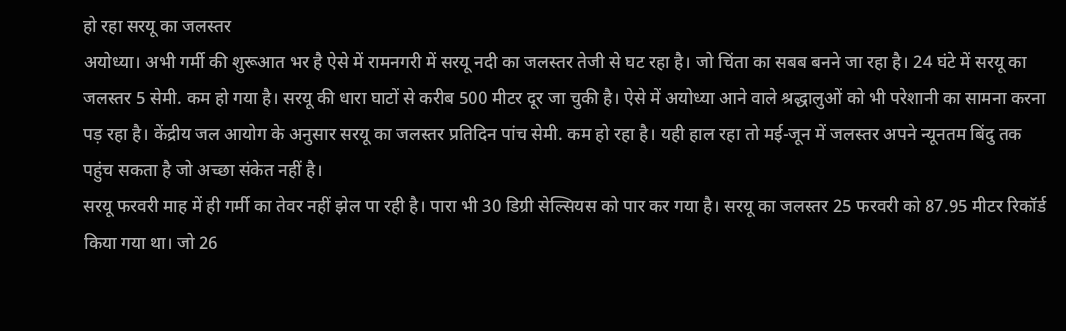हो रहा सरयू का जलस्तर
अयोध्या। अभी गर्मी की शुरूआत भर है ऐसे में रामनगरी में सरयू नदी का जलस्तर तेजी से घट रहा है। जो चिंता का सबब बनने जा रहा है। 24 घंटे में सरयू का जलस्तर 5 सेमी. कम हो गया है। सरयू की धारा घाटों से करीब 500 मीटर दूर जा चुकी है। ऐसे में अयोध्या आने वाले श्रद्धालुओं को भी परेशानी का सामना करना पड़ रहा है। केंद्रीय जल आयोग के अनुसार सरयू का जलस्तर प्रतिदिन पांच सेमी. कम हो रहा है। यही हाल रहा तो मई-जून में जलस्तर अपने न्यूनतम बिंदु तक पहुंच सकता है जो अच्छा संकेत नहीं है।
सरयू फरवरी माह में ही गर्मी का तेवर नहीं झेल पा रही है। पारा भी 30 डिग्री सेल्सियस को पार कर गया है। सरयू का जलस्तर 25 फरवरी को 87.95 मीटर रिकॉर्ड किया गया था। जो 26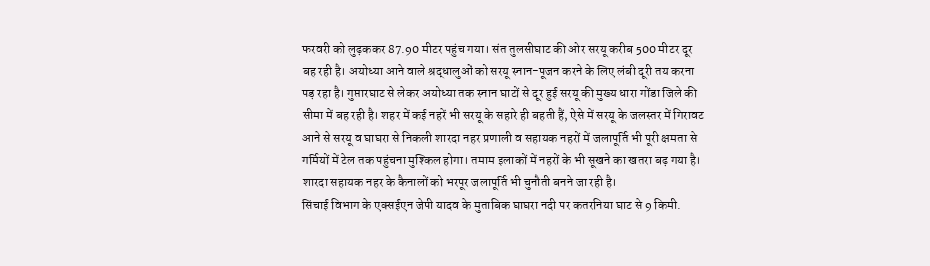फरवरी को लुढ़ककर 87.90 मीटर पहुंच गया। संत तुलसीघाट की ओर सरयू करीब 500 मीटर दूर बह रही है। अयोध्या आने वाले श्रद्धालुओं को सरयू स्नान-पूजन करने के लिए लंबी दूरी तय करना पड़ रहा है। गुप्तारघाट से लेकर अयोध्या तक स्नान घाटों से दूर हुई सरयू की मुख्य धारा गोंडा जिले की सीमा में बह रही है। शहर में कई नहरें भी सरयू के सहारे ही बहती हैं, ऐसे में सरयू के जलस्तर में गिरावट आने से सरयू व घाघरा से निकली शारदा नहर प्रणाली व सहायक नहरों में जलापूर्ति भी पूरी क्षमता से गर्मियों में टेल तक पहुंचना मुश्किल होगा। तमाम इलाकों में नहरों के भी सूखने का खतरा बढ़ गया है। शारदा सहायक नहर के कैनालों को भरपूर जलापूर्ति भी चुनौती बनने जा रही है।
सिंचाई विभाग के एक्सईएन जेपी यादव के मुताबिक घाघरा नदी पर कतरनिया घाट से 9 किमी.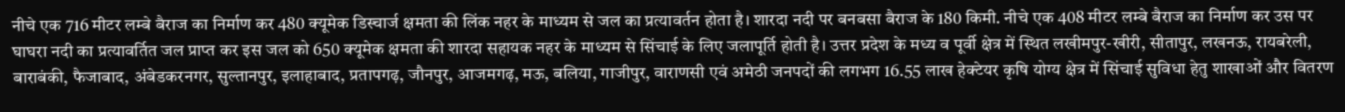नीचे एक 716 मीटर लम्बे बैराज का निर्माण कर 480 क्यूमेक डिस्चार्ज क्षमता की लिंक नहर के माध्यम से जल का प्रत्यावर्तन होता है। शारदा नदी पर बनबसा बैराज के 180 किमी. नीचे एक 408 मीटर लम्बे बैराज का निर्माण कर उस पर घाघरा नदी का प्रत्यावर्तित जल प्राप्त कर इस जल को 650 क्यूमेक क्षमता की शारदा सहायक नहर के माध्यम से सिंचाई के लिए जलापूर्ति होती है। उत्तर प्रदेश के मध्य व पूर्वी क्षेत्र में स्थित लखीमपुर-खीरी, सीतापुर, लखनऊ, रायबरेली, बाराबंकी, फैजाबाद, अंबेडकरनगर, सुल्तानपुर, इलाहाबाद, प्रतापगढ़, जौनपुर, आजमगढ़, मऊ, बलिया, गाजीपुर, वाराणसी एवं अमेठी जनपदों की लगभग 16.55 लाख हेक्टेयर कृषि योग्य क्षेत्र में सिंचाई सुविधा हेतु शाखाओं और वितरण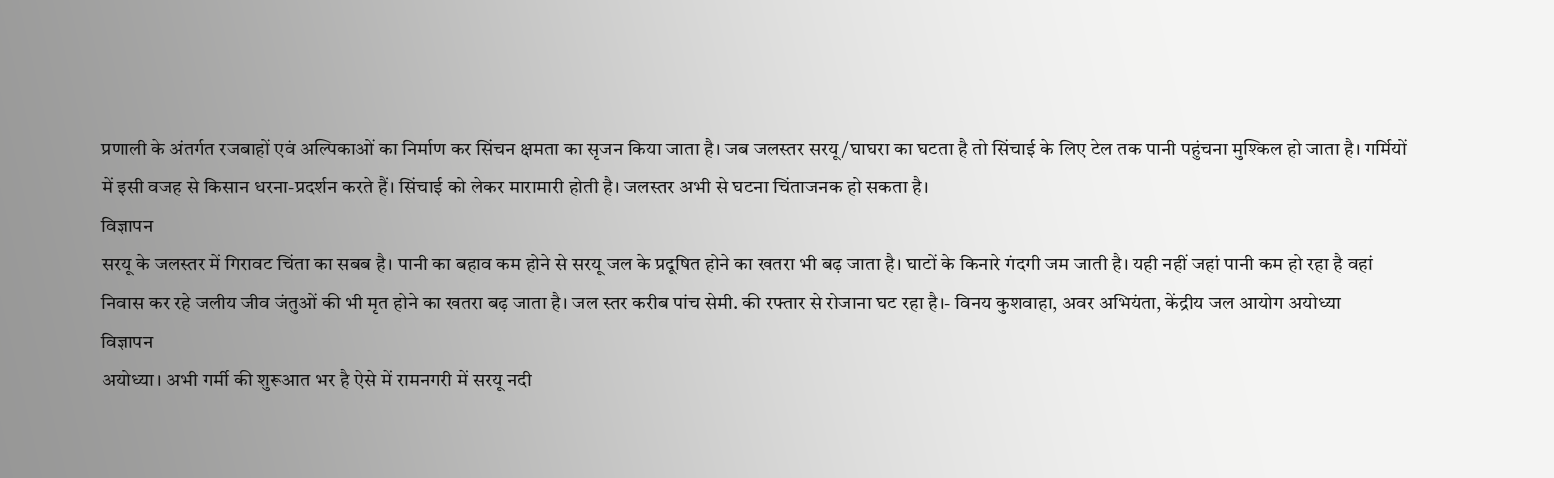प्रणाली के अंतर्गत रजबाहों एवं अल्पिकाओं का निर्माण कर सिंचन क्षमता का सृजन किया जाता है। जब जलस्तर सरयू/घाघरा का घटता है तो सिंचाई के लिए टेल तक पानी पहुंचना मुश्किल हो जाता है। गर्मियों में इसी वजह से किसान धरना-प्रदर्शन करते हैं। सिंचाई को लेकर मारामारी होती है। जलस्तर अभी से घटना चिंताजनक हो सकता है।
विज्ञापन
सरयू के जलस्तर में गिरावट चिंता का सबब है। पानी का बहाव कम होने से सरयू जल के प्रदूषित होने का खतरा भी बढ़ जाता है। घाटों के किनारे गंदगी जम जाती है। यही नहीं जहां पानी कम हो रहा है वहां निवास कर रहे जलीय जीव जंतुओं की भी मृत होने का खतरा बढ़ जाता है। जल स्तर करीब पांच सेमी. की रफ्तार से रोजाना घट रहा है।- विनय कुशवाहा, अवर अभियंता, केंद्रीय जल आयोग अयोध्या
विज्ञापन
अयोध्या। अभी गर्मी की शुरूआत भर है ऐसे में रामनगरी में सरयू नदी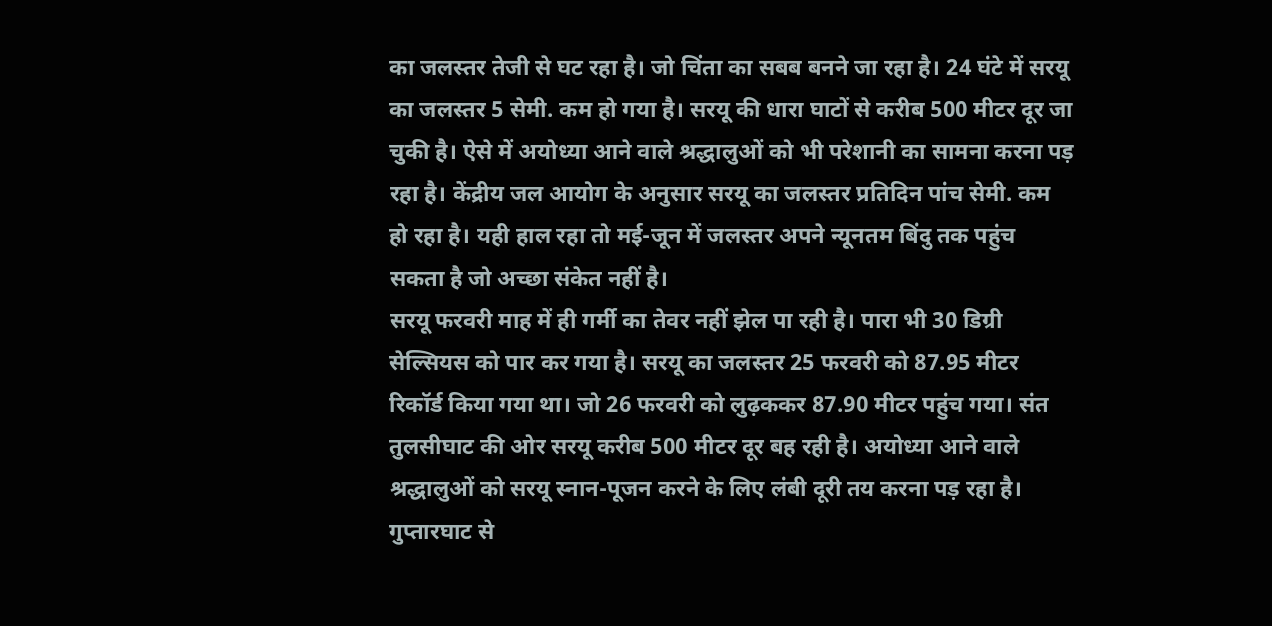का जलस्तर तेजी से घट रहा है। जो चिंता का सबब बनने जा रहा है। 24 घंटे में सरयू का जलस्तर 5 सेमी. कम हो गया है। सरयू की धारा घाटों से करीब 500 मीटर दूर जा चुकी है। ऐसे में अयोध्या आने वाले श्रद्धालुओं को भी परेशानी का सामना करना पड़ रहा है। केंद्रीय जल आयोग के अनुसार सरयू का जलस्तर प्रतिदिन पांच सेमी. कम हो रहा है। यही हाल रहा तो मई-जून में जलस्तर अपने न्यूनतम बिंदु तक पहुंच सकता है जो अच्छा संकेत नहीं है।
सरयू फरवरी माह में ही गर्मी का तेवर नहीं झेल पा रही है। पारा भी 30 डिग्री सेल्सियस को पार कर गया है। सरयू का जलस्तर 25 फरवरी को 87.95 मीटर रिकॉर्ड किया गया था। जो 26 फरवरी को लुढ़ककर 87.90 मीटर पहुंच गया। संत तुलसीघाट की ओर सरयू करीब 500 मीटर दूर बह रही है। अयोध्या आने वाले श्रद्धालुओं को सरयू स्नान-पूजन करने के लिए लंबी दूरी तय करना पड़ रहा है। गुप्तारघाट से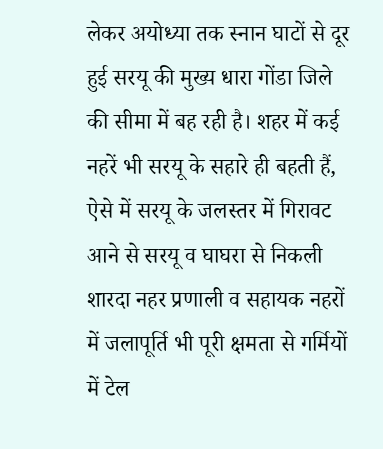लेकर अयोध्या तक स्नान घाटों से दूर हुई सरयू की मुख्य धारा गोंडा जिले की सीमा में बह रही है। शहर में कई नहरें भी सरयू के सहारे ही बहती हैं, ऐसे में सरयू के जलस्तर में गिरावट आने से सरयू व घाघरा से निकली शारदा नहर प्रणाली व सहायक नहरों में जलापूर्ति भी पूरी क्षमता से गर्मियों में टेल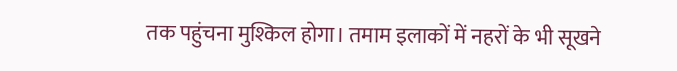तक पहुंचना मुश्किल होगा। तमाम इलाकों में नहरों के भी सूखने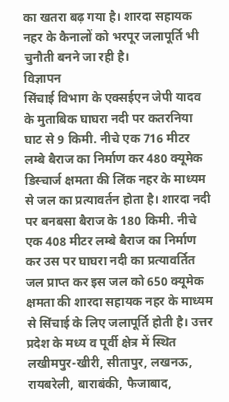का खतरा बढ़ गया है। शारदा सहायक नहर के कैनालों को भरपूर जलापूर्ति भी चुनौती बनने जा रही है।
विज्ञापन
सिंचाई विभाग के एक्सईएन जेपी यादव के मुताबिक घाघरा नदी पर कतरनिया घाट से 9 किमी. नीचे एक 716 मीटर लम्बे बैराज का निर्माण कर 480 क्यूमेक डिस्चार्ज क्षमता की लिंक नहर के माध्यम से जल का प्रत्यावर्तन होता है। शारदा नदी पर बनबसा बैराज के 180 किमी. नीचे एक 408 मीटर लम्बे बैराज का निर्माण कर उस पर घाघरा नदी का प्रत्यावर्तित जल प्राप्त कर इस जल को 650 क्यूमेक क्षमता की शारदा सहायक नहर के माध्यम से सिंचाई के लिए जलापूर्ति होती है। उत्तर प्रदेश के मध्य व पूर्वी क्षेत्र में स्थित लखीमपुर-खीरी, सीतापुर, लखनऊ, रायबरेली, बाराबंकी, फैजाबाद,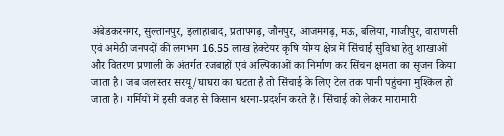अंबेडकरनगर, सुल्तानपुर, इलाहाबाद, प्रतापगढ़, जौनपुर, आजमगढ़, मऊ, बलिया, गाजीपुर, वाराणसी एवं अमेठी जनपदों की लगभग 16.55 लाख हेक्टेयर कृषि योग्य क्षेत्र में सिंचाई सुविधा हेतु शाखाओं और वितरण प्रणाली के अंतर्गत रजबाहों एवं अल्पिकाओं का निर्माण कर सिंचन क्षमता का सृजन किया जाता है। जब जलस्तर सरयू/घाघरा का घटता है तो सिंचाई के लिए टेल तक पानी पहुंचना मुश्किल हो जाता है। गर्मियों में इसी वजह से किसान धरना-प्रदर्शन करते हैं। सिंचाई को लेकर मारामारी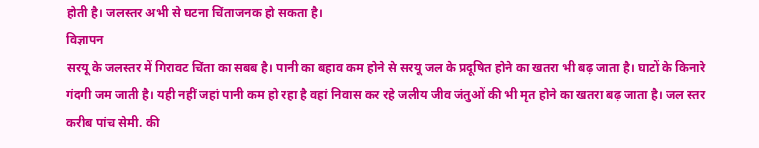होती है। जलस्तर अभी से घटना चिंताजनक हो सकता है।
विज्ञापन
सरयू के जलस्तर में गिरावट चिंता का सबब है। पानी का बहाव कम होने से सरयू जल के प्रदूषित होने का खतरा भी बढ़ जाता है। घाटों के किनारे गंदगी जम जाती है। यही नहीं जहां पानी कम हो रहा है वहां निवास कर रहे जलीय जीव जंतुओं की भी मृत होने का खतरा बढ़ जाता है। जल स्तर करीब पांच सेमी. की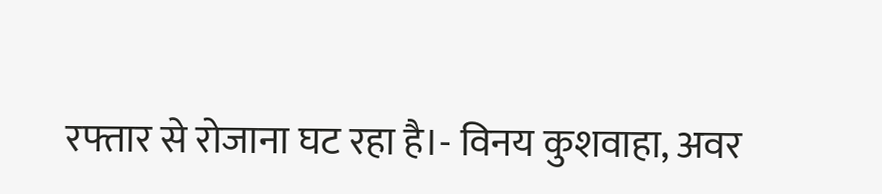रफ्तार से रोजाना घट रहा है।- विनय कुशवाहा, अवर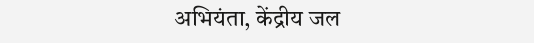अभियंता, केंद्रीय जल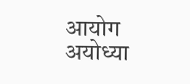आयोग अयोध्या